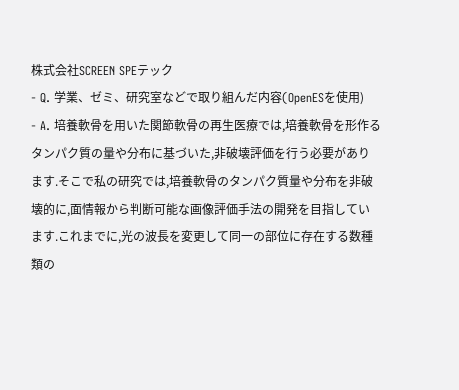株式会社SCREEN SPEテック
- Q. 学業、ゼミ、研究室などで取り組んだ内容(OpenESを使用)
- A. 培養軟骨を用いた関節軟骨の再生医療では,培養軟骨を形作るタンパク質の量や分布に基づいた,非破壊評価を行う必要があります.そこで私の研究では,培養軟骨のタンパク質量や分布を非破壊的に,面情報から判断可能な画像評価手法の開発を目指しています.これまでに,光の波長を変更して同一の部位に存在する数種類の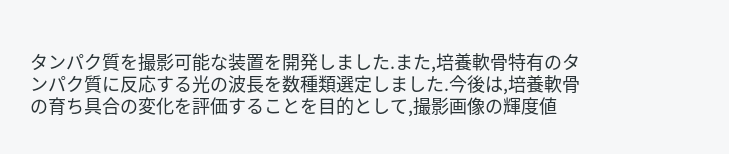タンパク質を撮影可能な装置を開発しました.また,培養軟骨特有のタンパク質に反応する光の波長を数種類選定しました.今後は,培養軟骨の育ち具合の変化を評価することを目的として,撮影画像の輝度値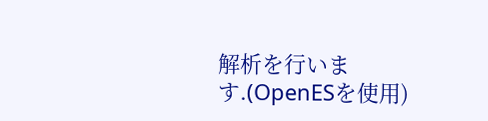解析を行います.(OpenESを使用)